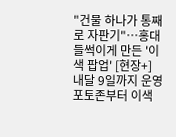"건물 하나가 통째로 자판기"…홍대 들썩이게 만든 '이색 팝업' [현장+]
내달 9일까지 운영
포토존부터 이색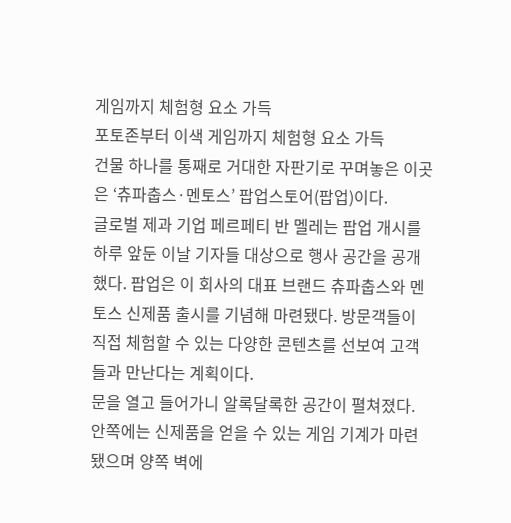게임까지 체험형 요소 가득
포토존부터 이색 게임까지 체험형 요소 가득
건물 하나를 통째로 거대한 자판기로 꾸며놓은 이곳은 ‘츄파춥스·멘토스’ 팝업스토어(팝업)이다.
글로벌 제과 기업 페르페티 반 멜레는 팝업 개시를 하루 앞둔 이날 기자들 대상으로 행사 공간을 공개했다. 팝업은 이 회사의 대표 브랜드 츄파춥스와 멘토스 신제품 출시를 기념해 마련됐다. 방문객들이 직접 체험할 수 있는 다양한 콘텐츠를 선보여 고객들과 만난다는 계획이다.
문을 열고 들어가니 알록달록한 공간이 펼쳐졌다. 안쪽에는 신제품을 얻을 수 있는 게임 기계가 마련됐으며 양쪽 벽에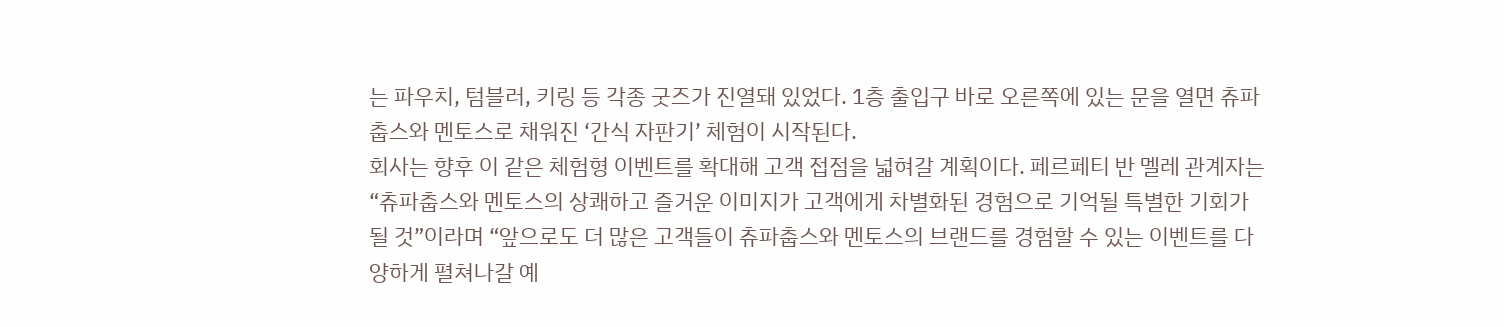는 파우치, 텀블러, 키링 등 각종 굿즈가 진열돼 있었다. 1층 출입구 바로 오른쪽에 있는 문을 열면 츄파춥스와 멘토스로 채워진 ‘간식 자판기’ 체험이 시작된다.
회사는 향후 이 같은 체험형 이벤트를 확대해 고객 접점을 넓혀갈 계획이다. 페르페티 반 멜레 관계자는 “츄파춥스와 멘토스의 상쾌하고 즐거운 이미지가 고객에게 차별화된 경험으로 기억될 특별한 기회가 될 것”이라며 “앞으로도 더 많은 고객들이 츄파춥스와 멘토스의 브랜드를 경험할 수 있는 이벤트를 다양하게 펼쳐나갈 예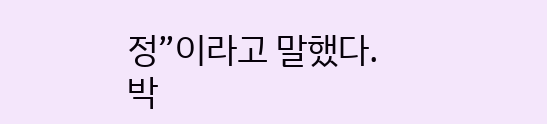정”이라고 말했다.
박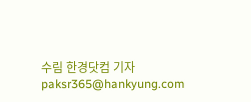수림 한경닷컴 기자 paksr365@hankyung.com